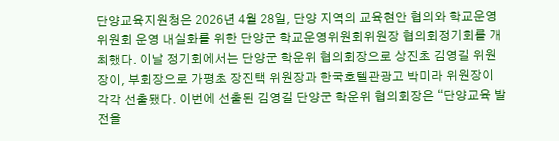단양교육지원청은 2026년 4월 28일, 단양 지역의 교육현안 협의와 학교운영위원회 운영 내실화를 위한 단양군 학교운영위원회위원장 협의회정기회를 개최했다. 이날 정기회에서는 단양군 학운위 협의회장으로 상진초 김영길 위원장이, 부회장으로 가평초 장진택 위원장과 한국호텔관광고 박미라 위원장이 각각 선출됐다. 이번에 선출된 김영길 단양군 학운위 협의회장은 “단양교육 발전을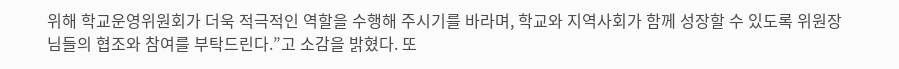위해 학교운영위원회가 더욱 적극적인 역할을 수행해 주시기를 바라며, 학교와 지역사회가 함께 성장할 수 있도록 위원장님들의 협조와 참여를 부탁드린다.”고 소감을 밝혔다. 또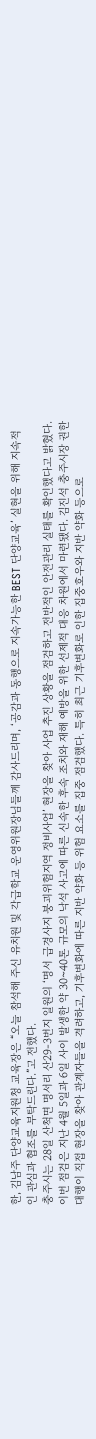한, 김남주 단양교육지원청 교육장은 “오늘 참석해 주신 유치원 및 각급학교 운영위원장님들께 감사드리며, ‘공감과 동행으로 지속가능한 BEST 단양교육’ 실현을 위해 지속적인 관심과 협조를 부탁드린다.”고 전했다.
충주시는 28일 산척면 명서리 산29-3번지 일원의 ‘명서 급경사지 붕괴위험지역 정비사업’ 현장을 찾아 사업 추진 상황을 점검하고 전반적인 안전관리 실태를 확인했다고 밝혔다. 이번 점검은 지난 4월 5일과 6일 사이 발생한 약 30~40톤 규모의 낙석 사고에 따른 신속한 후속 조치와 재해 예방을 위한 선제적 대응 차원에서 마련됐다. 김진석 충주시장 권한대행이 직접 현장을 찾아 관계자들을 격려하고, 기후변화에 따른 지반 약화 등 위험 요소를 집중 점검했다. 특히 최근 기후변화로 인한 집중호우와 지반 약화 등으로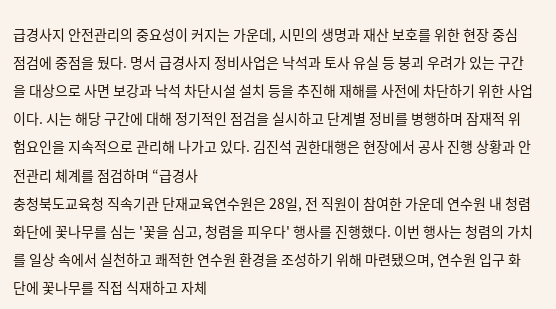급경사지 안전관리의 중요성이 커지는 가운데, 시민의 생명과 재산 보호를 위한 현장 중심 점검에 중점을 뒀다. 명서 급경사지 정비사업은 낙석과 토사 유실 등 붕괴 우려가 있는 구간을 대상으로 사면 보강과 낙석 차단시설 설치 등을 추진해 재해를 사전에 차단하기 위한 사업이다. 시는 해당 구간에 대해 정기적인 점검을 실시하고 단계별 정비를 병행하며 잠재적 위험요인을 지속적으로 관리해 나가고 있다. 김진석 권한대행은 현장에서 공사 진행 상황과 안전관리 체계를 점검하며 “급경사
충청북도교육청 직속기관 단재교육연수원은 28일, 전 직원이 참여한 가운데 연수원 내 청렴화단에 꽃나무를 심는 '꽃을 심고, 청렴을 피우다' 행사를 진행했다. 이번 행사는 청렴의 가치를 일상 속에서 실천하고 쾌적한 연수원 환경을 조성하기 위해 마련됐으며, 연수원 입구 화단에 꽃나무를 직접 식재하고 자체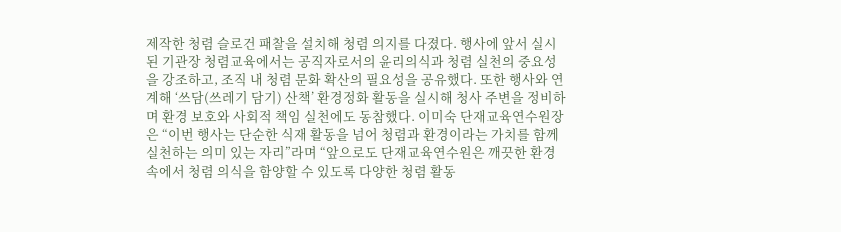제작한 청렴 슬로건 패찰을 설치해 청렴 의지를 다졌다. 행사에 앞서 실시된 기관장 청렴교육에서는 공직자로서의 윤리의식과 청렴 실천의 중요성을 강조하고, 조직 내 청렴 문화 확산의 필요성을 공유했다. 또한 행사와 연계해 ‘쓰담(쓰레기 담기) 산책’ 환경정화 활동을 실시해 청사 주변을 정비하며 환경 보호와 사회적 책임 실천에도 동참했다. 이미숙 단재교육연수원장은 “이번 행사는 단순한 식재 활동을 넘어 청렴과 환경이라는 가치를 함께 실천하는 의미 있는 자리”라며 “앞으로도 단재교육연수원은 깨끗한 환경 속에서 청렴 의식을 함양할 수 있도록 다양한 청렴 활동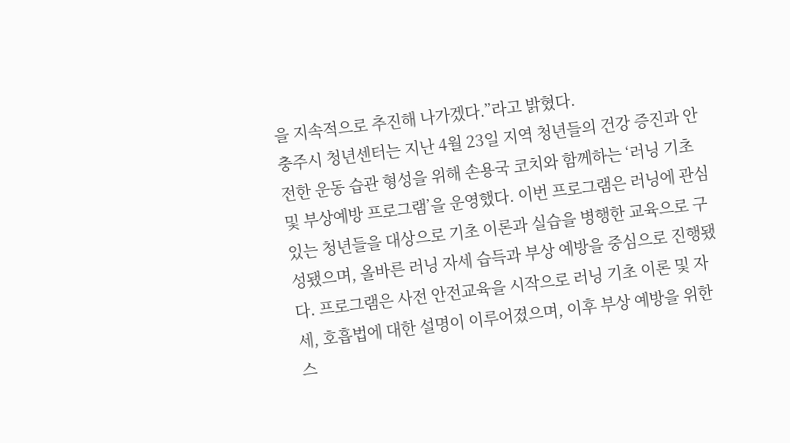을 지속적으로 추진해 나가겠다.”라고 밝혔다.
충주시 청년센터는 지난 4월 23일 지역 청년들의 건강 증진과 안전한 운동 습관 형성을 위해 손용국 코치와 함께하는 ‘러닝 기초 및 부상예방 프로그램’을 운영했다. 이번 프로그램은 러닝에 관심 있는 청년들을 대상으로 기초 이론과 실습을 병행한 교육으로 구성됐으며, 올바른 러닝 자세 습득과 부상 예방을 중심으로 진행됐다. 프로그램은 사전 안전교육을 시작으로 러닝 기초 이론 및 자세, 호흡법에 대한 설명이 이루어졌으며, 이후 부상 예방을 위한 스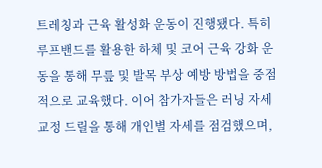트레칭과 근육 활성화 운동이 진행됐다. 특히 루프밴드를 활용한 하체 및 코어 근육 강화 운동을 통해 무릎 및 발목 부상 예방 방법을 중점적으로 교육했다. 이어 참가자들은 러닝 자세 교정 드릴을 통해 개인별 자세를 점검했으며,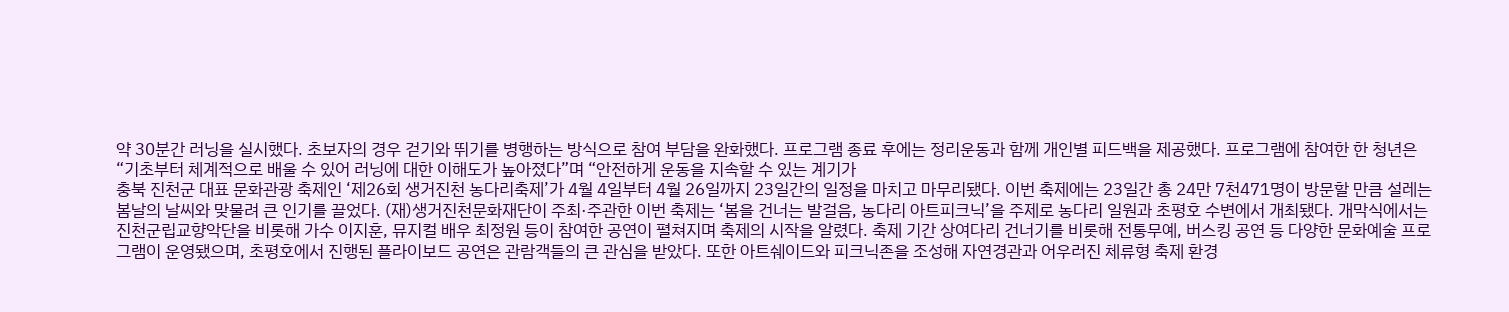약 30분간 러닝을 실시했다. 초보자의 경우 걷기와 뛰기를 병행하는 방식으로 참여 부담을 완화했다. 프로그램 종료 후에는 정리운동과 함께 개인별 피드백을 제공했다. 프로그램에 참여한 한 청년은 “기초부터 체계적으로 배울 수 있어 러닝에 대한 이해도가 높아졌다”며 “안전하게 운동을 지속할 수 있는 계기가
충북 진천군 대표 문화관광 축제인 ‘제26회 생거진천 농다리축제’가 4월 4일부터 4월 26일까지 23일간의 일정을 마치고 마무리됐다. 이번 축제에는 23일간 총 24만 7천471명이 방문할 만큼 설레는 봄날의 날씨와 맞물려 큰 인기를 끌었다. (재)생거진천문화재단이 주최·주관한 이번 축제는 ‘봄을 건너는 발걸음, 농다리 아트피크닉’을 주제로 농다리 일원과 초평호 수변에서 개최됐다. 개막식에서는 진천군립교향악단을 비롯해 가수 이지훈, 뮤지컬 배우 최정원 등이 참여한 공연이 펼쳐지며 축제의 시작을 알렸다. 축제 기간 상여다리 건너기를 비롯해 전통무예, 버스킹 공연 등 다양한 문화예술 프로그램이 운영됐으며, 초평호에서 진행된 플라이보드 공연은 관람객들의 큰 관심을 받았다. 또한 아트쉐이드와 피크닉존을 조성해 자연경관과 어우러진 체류형 축제 환경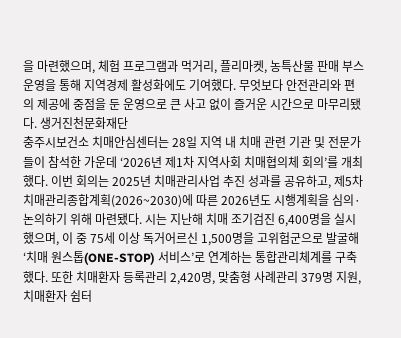을 마련했으며, 체험 프로그램과 먹거리, 플리마켓, 농특산물 판매 부스 운영을 통해 지역경제 활성화에도 기여했다. 무엇보다 안전관리와 편의 제공에 중점을 둔 운영으로 큰 사고 없이 즐거운 시간으로 마무리됐다. 생거진천문화재단
충주시보건소 치매안심센터는 28일 지역 내 치매 관련 기관 및 전문가들이 참석한 가운데 ‘2026년 제1차 지역사회 치매협의체 회의’를 개최했다. 이번 회의는 2025년 치매관리사업 추진 성과를 공유하고, 제5차 치매관리종합계획(2026~2030)에 따른 2026년도 시행계획을 심의·논의하기 위해 마련됐다. 시는 지난해 치매 조기검진 6,400명을 실시했으며, 이 중 75세 이상 독거어르신 1,500명을 고위험군으로 발굴해 ‘치매 원스톱(ONE-STOP) 서비스’로 연계하는 통합관리체계를 구축했다. 또한 치매환자 등록관리 2,420명, 맞춤형 사례관리 379명 지원, 치매환자 쉼터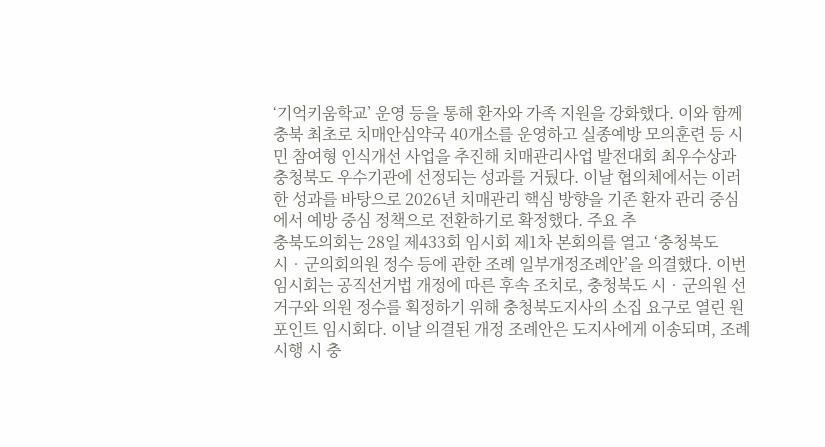‘기억키움학교’ 운영 등을 통해 환자와 가족 지원을 강화했다. 이와 함께 충북 최초로 치매안심약국 40개소를 운영하고 실종예방 모의훈련 등 시민 참여형 인식개선 사업을 추진해 치매관리사업 발전대회 최우수상과 충청북도 우수기관에 선정되는 성과를 거뒀다. 이날 협의체에서는 이러한 성과를 바탕으로 2026년 치매관리 핵심 방향을 기존 환자 관리 중심에서 예방 중심 정책으로 전환하기로 확정했다. 주요 추
충북도의회는 28일 제433회 임시회 제1차 본회의를 열고 ‘충청북도 시‧군의회의원 정수 등에 관한 조례 일부개정조례안’을 의결했다. 이번 임시회는 공직선거법 개정에 따른 후속 조치로, 충청북도 시‧군의원 선거구와 의원 정수를 획정하기 위해 충청북도지사의 소집 요구로 열린 원포인트 임시회다. 이날 의결된 개정 조례안은 도지사에게 이송되며, 조례 시행 시 충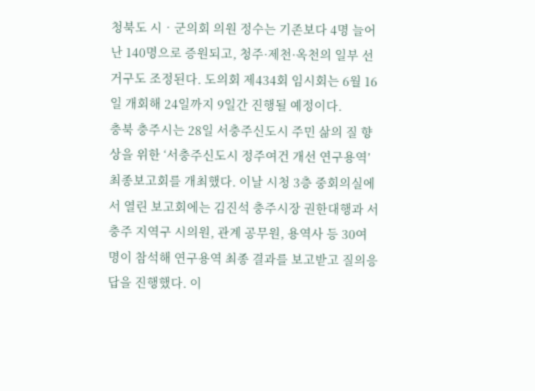청북도 시‧군의회 의원 정수는 기존보다 4명 늘어난 140명으로 증원되고, 청주·제천·옥천의 일부 선거구도 조정된다. 도의회 제434회 임시회는 6월 16일 개회해 24일까지 9일간 진행될 예정이다.
충북 충주시는 28일 서충주신도시 주민 삶의 질 향상을 위한 ‘서충주신도시 정주여건 개선 연구용역’ 최종보고회를 개최했다. 이날 시청 3층 중회의실에서 열린 보고회에는 김진석 충주시장 권한대행과 서충주 지역구 시의원, 관계 공무원, 용역사 등 30여 명이 참석해 연구용역 최종 결과를 보고받고 질의응답을 진행했다. 이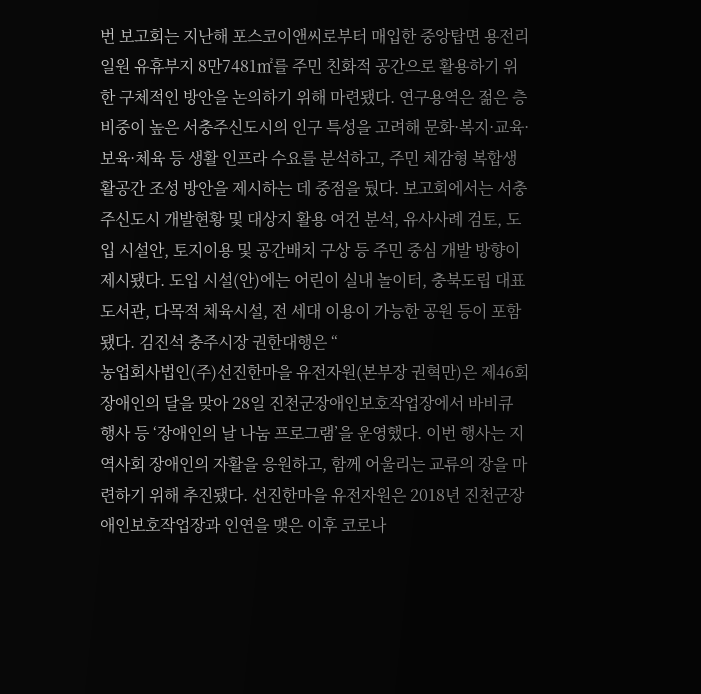번 보고회는 지난해 포스코이앤씨로부터 매입한 중앙탑면 용전리 일원 유휴부지 8만7481㎡를 주민 친화적 공간으로 활용하기 위한 구체적인 방안을 논의하기 위해 마련됐다. 연구용역은 젊은 층 비중이 높은 서충주신도시의 인구 특성을 고려해 문화·복지·교육·보육·체육 등 생활 인프라 수요를 분석하고, 주민 체감형 복합생활공간 조성 방안을 제시하는 데 중점을 뒀다. 보고회에서는 서충주신도시 개발현황 및 대상지 활용 여건 분석, 유사사례 검토, 도입 시설안, 토지이용 및 공간배치 구상 등 주민 중심 개발 방향이 제시됐다. 도입 시설(안)에는 어린이 실내 놀이터, 충북도립 대표도서관, 다목적 체육시설, 전 세대 이용이 가능한 공원 등이 포함됐다. 김진석 충주시장 권한대행은 “
농업회사법인(주)선진한마을 유전자원(본부장 권혁만)은 제46회 장애인의 달을 맞아 28일 진천군장애인보호작업장에서 바비큐 행사 등 ‘장애인의 날 나눔 프로그램’을 운영했다. 이번 행사는 지역사회 장애인의 자활을 응원하고, 함께 어울리는 교류의 장을 마련하기 위해 추진됐다. 선진한마을 유전자원은 2018년 진천군장애인보호작업장과 인연을 맺은 이후 코로나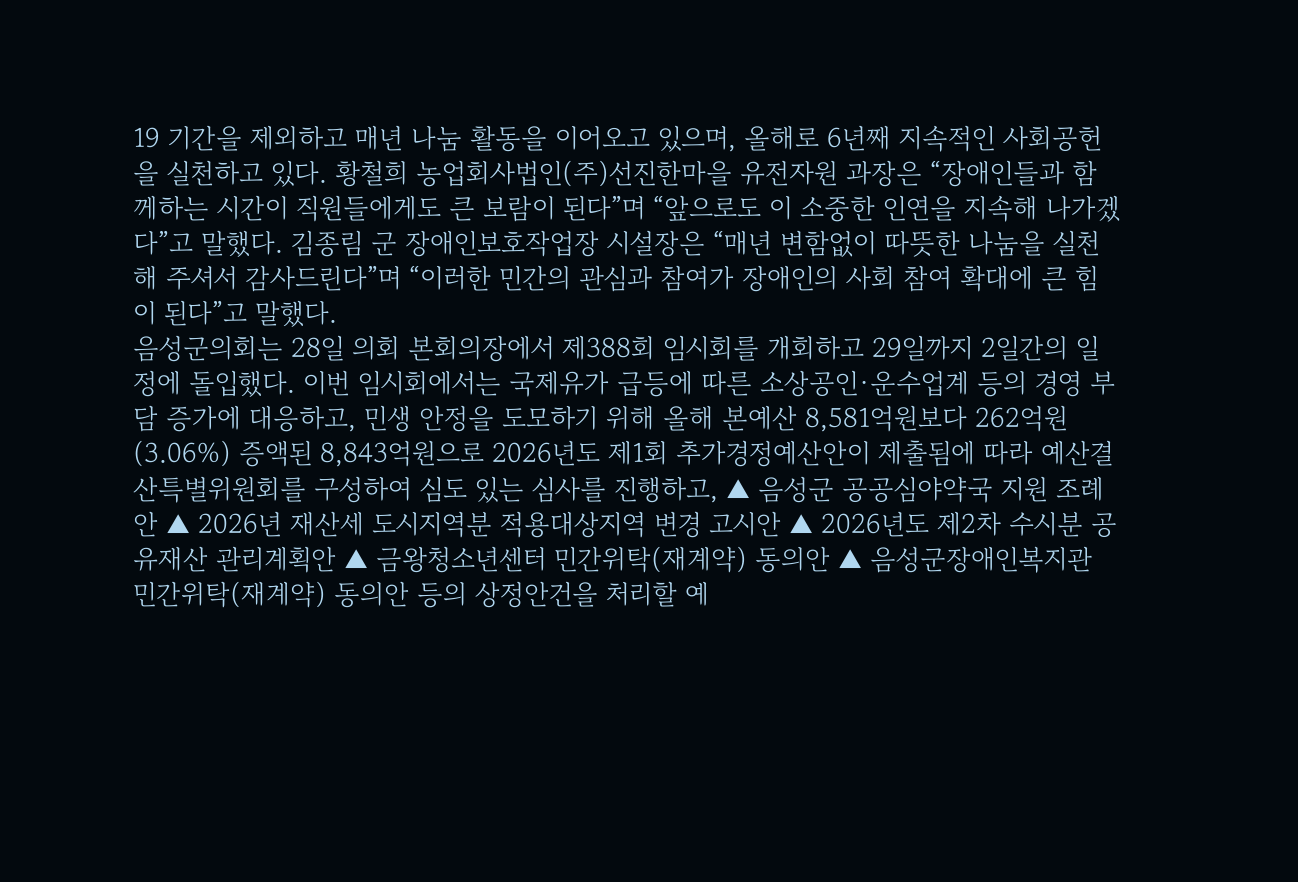19 기간을 제외하고 매년 나눔 활동을 이어오고 있으며, 올해로 6년째 지속적인 사회공헌을 실천하고 있다. 황철희 농업회사법인(주)선진한마을 유전자원 과장은 “장애인들과 함께하는 시간이 직원들에게도 큰 보람이 된다”며 “앞으로도 이 소중한 인연을 지속해 나가겠다”고 말했다. 김종림 군 장애인보호작업장 시설장은 “매년 변함없이 따뜻한 나눔을 실천해 주셔서 감사드린다”며 “이러한 민간의 관심과 참여가 장애인의 사회 참여 확대에 큰 힘이 된다”고 말했다.
음성군의회는 28일 의회 본회의장에서 제388회 임시회를 개회하고 29일까지 2일간의 일정에 돌입했다. 이번 임시회에서는 국제유가 급등에 따른 소상공인·운수업계 등의 경영 부담 증가에 대응하고, 민생 안정을 도모하기 위해 올해 본예산 8,581억원보다 262억원(3.06%) 증액된 8,843억원으로 2026년도 제1회 추가경정예산안이 제출됨에 따라 예산결산특별위원회를 구성하여 심도 있는 심사를 진행하고, ▲ 음성군 공공심야약국 지원 조례안 ▲ 2026년 재산세 도시지역분 적용대상지역 변경 고시안 ▲ 2026년도 제2차 수시분 공유재산 관리계획안 ▲ 금왕청소년센터 민간위탁(재계약) 동의안 ▲ 음성군장애인복지관 민간위탁(재계약) 동의안 등의 상정안건을 처리할 예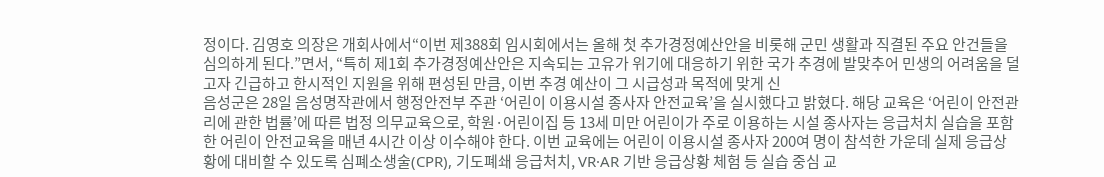정이다. 김영호 의장은 개회사에서“이번 제388회 임시회에서는 올해 첫 추가경정예산안을 비롯해 군민 생활과 직결된 주요 안건들을 심의하게 된다.”면서, “특히 제1회 추가경정예산안은 지속되는 고유가 위기에 대응하기 위한 국가 추경에 발맞추어 민생의 어려움을 덜고자 긴급하고 한시적인 지원을 위해 편성된 만큼, 이번 추경 예산이 그 시급성과 목적에 맞게 신
음성군은 28일 음성명작관에서 행정안전부 주관 ‘어린이 이용시설 종사자 안전교육’을 실시했다고 밝혔다. 해당 교육은 ‘어린이 안전관리에 관한 법률’에 따른 법정 의무교육으로, 학원·어린이집 등 13세 미만 어린이가 주로 이용하는 시설 종사자는 응급처치 실습을 포함한 어린이 안전교육을 매년 4시간 이상 이수해야 한다. 이번 교육에는 어린이 이용시설 종사자 200여 명이 참석한 가운데 실제 응급상황에 대비할 수 있도록 심폐소생술(CPR), 기도폐쇄 응급처치, VR·AR 기반 응급상황 체험 등 실습 중심 교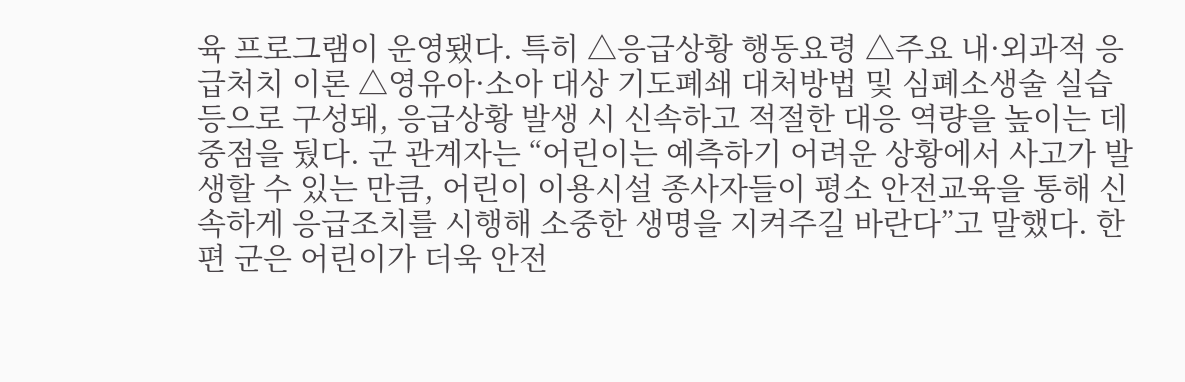육 프로그램이 운영됐다. 특히 △응급상황 행동요령 △주요 내·외과적 응급처치 이론 △영유아·소아 대상 기도폐쇄 대처방법 및 심폐소생술 실습 등으로 구성돼, 응급상황 발생 시 신속하고 적절한 대응 역량을 높이는 데 중점을 뒀다. 군 관계자는 “어린이는 예측하기 어려운 상황에서 사고가 발생할 수 있는 만큼, 어린이 이용시설 종사자들이 평소 안전교육을 통해 신속하게 응급조치를 시행해 소중한 생명을 지켜주길 바란다”고 말했다. 한편 군은 어린이가 더욱 안전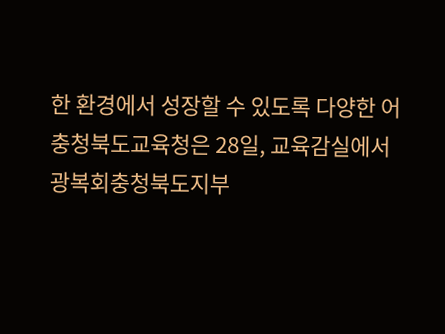한 환경에서 성장할 수 있도록 다양한 어
충청북도교육청은 28일, 교육감실에서 광복회충청북도지부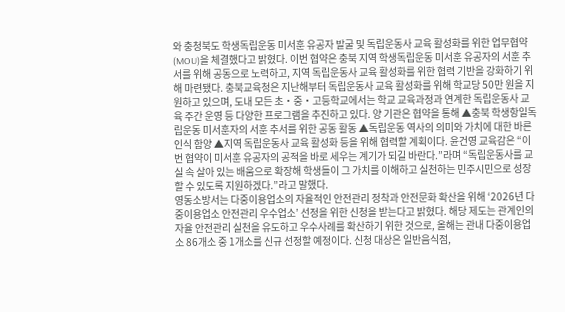와 충청북도 학생독립운동 미서훈 유공자 발굴 및 독립운동사 교육 활성화를 위한 업무협약(MOU)을 체결했다고 밝혔다. 이번 협약은 충북 지역 학생독립운동 미서훈 유공자의 서훈 추서를 위해 공동으로 노력하고, 지역 독립운동사 교육 활성화를 위한 협력 기반을 강화하기 위해 마련됐다. 충북교육청은 지난해부터 독립운동사 교육 활성화를 위해 학교당 50만 원을 지원하고 있으며, 도내 모든 초・중・고등학교에서는 학교 교육과정과 연계한 독립운동사 교육 주간 운영 등 다양한 프로그램을 추진하고 있다. 양 기관은 협약을 통해 ▲충북 학생항일독립운동 미서훈자의 서훈 추서를 위한 공동 활동 ▲독립운동 역사의 의미와 가치에 대한 바른 인식 함양 ▲지역 독립운동사 교육 활성화 등을 위해 협력할 계획이다. 윤건영 교육감은 “이번 협약이 미서훈 유공자의 공적을 바로 세우는 계기가 되길 바란다.”라며 “독립운동사를 교실 속 살아 있는 배움으로 확장해 학생들이 그 가치를 이해하고 실천하는 민주시민으로 성장할 수 있도록 지원하겠다.”라고 말했다.
영동소방서는 다중이용업소의 자율적인 안전관리 정착과 안전문화 확산을 위해 ‘2026년 다중이용업소 안전관리 우수업소’ 선정을 위한 신청을 받는다고 밝혔다. 해당 제도는 관계인의 자율 안전관리 실천을 유도하고 우수사례를 확산하기 위한 것으로, 올해는 관내 다중이용업소 86개소 중 1개소를 신규 선정할 예정이다. 신청 대상은 일반음식점,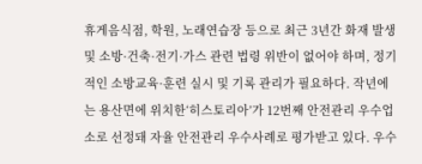휴게음식점, 학원, 노래연습장 등으로 최근 3년간 화재 발생 및 소방·건축·전기·가스 관련 법령 위반이 없어야 하며, 정기적인 소방교육·훈련 실시 및 기록 관리가 필요하다. 작년에는 용산면에 위치한‘히스토리아’가 12번째 안전관리 우수업소로 선정돼 자율 안전관리 우수사례로 평가받고 있다. 우수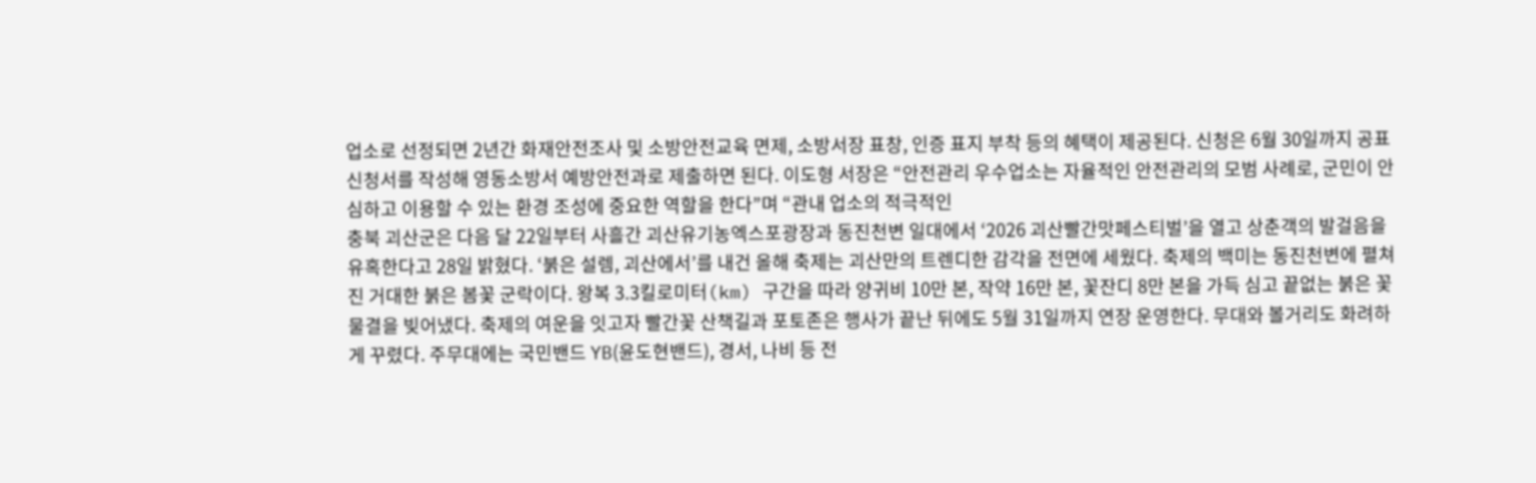업소로 선정되면 2년간 화재안전조사 및 소방안전교육 면제, 소방서장 표창, 인증 표지 부착 등의 혜택이 제공된다. 신청은 6월 30일까지 공표신청서를 작성해 영동소방서 예방안전과로 제출하면 된다. 이도형 서장은 “안전관리 우수업소는 자율적인 안전관리의 모범 사례로, 군민이 안심하고 이용할 수 있는 환경 조성에 중요한 역할을 한다”며 “관내 업소의 적극적인
충북 괴산군은 다음 달 22일부터 사흘간 괴산유기농엑스포광장과 동진천변 일대에서 ‘2026 괴산빨간맛페스티벌’을 열고 상춘객의 발걸음을 유혹한다고 28일 밝혔다. ‘붉은 설렘, 괴산에서’를 내건 올해 축제는 괴산만의 트렌디한 감각을 전면에 세웠다. 축제의 백미는 동진천변에 펼쳐진 거대한 붉은 봄꽃 군락이다. 왕복 3.3킬로미터(km) 구간을 따라 양귀비 10만 본, 작약 16만 본, 꽃잔디 8만 본을 가득 심고 끝없는 붉은 꽃물결을 빚어냈다. 축제의 여운을 잇고자 빨간꽃 산책길과 포토존은 행사가 끝난 뒤에도 5월 31일까지 연장 운영한다. 무대와 볼거리도 화려하게 꾸렸다. 주무대에는 국민밴드 YB(윤도현밴드), 경서, 나비 등 전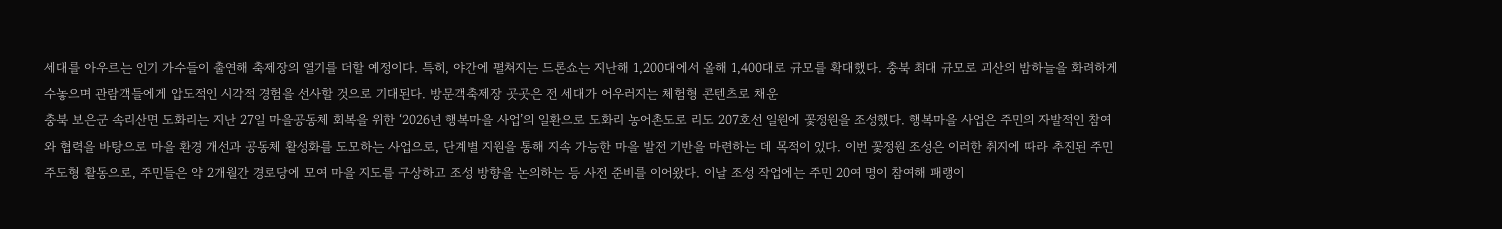세대를 아우르는 인기 가수들이 출연해 축제장의 열기를 더할 예정이다. 특히, 야간에 펼쳐지는 드론쇼는 지난해 1,200대에서 올해 1,400대로 규모를 확대했다. 충북 최대 규모로 괴산의 밤하늘을 화려하게 수놓으며 관람객들에게 압도적인 시각적 경험을 선사할 것으로 기대된다. 방문객축제장 곳곳은 전 세대가 어우러지는 체험형 콘텐츠로 채운
충북 보은군 속리산면 도화리는 지난 27일 마을공동체 회복을 위한 ‘2026년 행복마을 사업’의 일환으로 도화리 농어촌도로 리도 207호선 일원에 꽃정원을 조성했다. 행복마을 사업은 주민의 자발적인 참여와 협력을 바탕으로 마을 환경 개선과 공동체 활성화를 도모하는 사업으로, 단계별 지원을 통해 지속 가능한 마을 발전 기반을 마련하는 데 목적이 있다. 이번 꽃정원 조성은 이러한 취지에 따라 추진된 주민 주도형 활동으로, 주민들은 약 2개월간 경로당에 모여 마을 지도를 구상하고 조성 방향을 논의하는 등 사전 준비를 이어왔다. 이날 조성 작업에는 주민 20여 명이 참여해 패랭이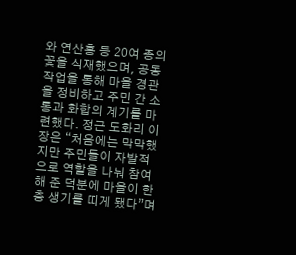와 연산홍 등 20여 종의 꽃을 식재했으며, 공동 작업을 통해 마을 경관을 정비하고 주민 간 소통과 화합의 계기를 마련했다. 정근 도화리 이장은 “처음에는 막막했지만 주민들이 자발적으로 역할을 나눠 참여해 준 덕분에 마을이 한층 생기를 띠게 됐다”며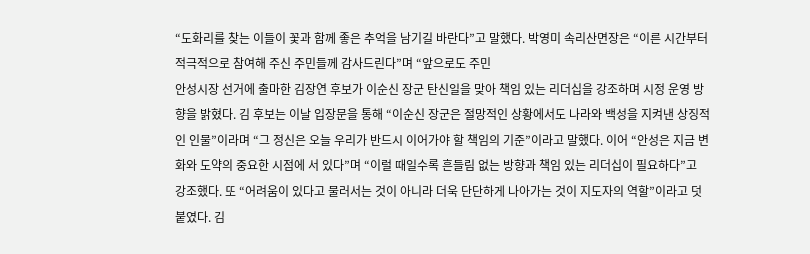“도화리를 찾는 이들이 꽃과 함께 좋은 추억을 남기길 바란다”고 말했다. 박영미 속리산면장은 “이른 시간부터 적극적으로 참여해 주신 주민들께 감사드린다”며 “앞으로도 주민
안성시장 선거에 출마한 김장연 후보가 이순신 장군 탄신일을 맞아 책임 있는 리더십을 강조하며 시정 운영 방향을 밝혔다. 김 후보는 이날 입장문을 통해 “이순신 장군은 절망적인 상황에서도 나라와 백성을 지켜낸 상징적인 인물”이라며 “그 정신은 오늘 우리가 반드시 이어가야 할 책임의 기준”이라고 말했다. 이어 “안성은 지금 변화와 도약의 중요한 시점에 서 있다”며 “이럴 때일수록 흔들림 없는 방향과 책임 있는 리더십이 필요하다”고 강조했다. 또 “어려움이 있다고 물러서는 것이 아니라 더욱 단단하게 나아가는 것이 지도자의 역할”이라고 덧붙였다. 김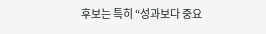후보는 특히 “성과보다 중요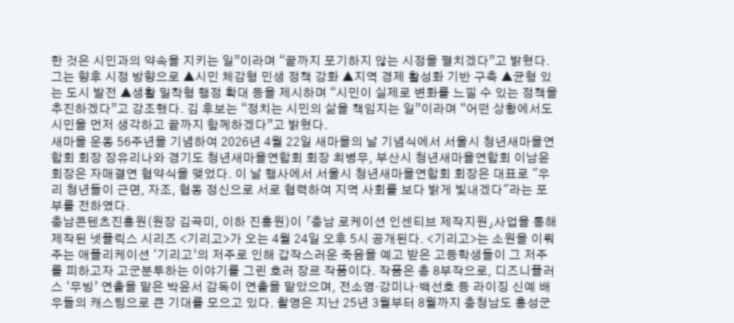한 것은 시민과의 약속을 지키는 일”이라며 “끝까지 포기하지 않는 시정을 펼치겠다”고 밝혔다. 그는 향후 시정 방향으로 ▲시민 체감형 민생 정책 강화 ▲지역 경제 활성화 기반 구축 ▲균형 있는 도시 발전 ▲생활 밀착형 행정 확대 등을 제시하며 “시민이 실제로 변화를 느낄 수 있는 정책을 추진하겠다”고 강조했다. 김 후보는 “정치는 시민의 삶을 책임지는 일”이라며 “어떤 상황에서도 시민을 먼저 생각하고 끝까지 함께하겠다”고 밝혔다.
새마을 운동 56주년을 기념하여 2026년 4월 22일 새마을의 날 기념식에서 서울시 청년새마을연합회 회장 장유리나와 경기도 청년새마을연합회 회장 최병무, 부산시 청년새마을연합회 이남윤 회장은 자매결연 협약식을 맺었다. 이 날 행사에서 서울시 청년새마을연합회 회장은 대표로 "우리 청년들이 근면, 자조, 협동 정신으로 서로 협력하여 지역 사회를 보다 밝게 빛내겠다"라는 포부를 전하였다.
충남콘텐츠진흥원(원장 김곡미, 이하 진흥원)이 「충남 로케이션 인센티브 제작지원」사업을 통해 제작된 넷플릭스 시리즈 <기리고>가 오는 4월 24일 오후 5시 공개된다. <기리고>는 소원을 이뤄주는 애플리케이션 ‘기리고’의 저주로 인해 갑작스러운 죽음을 예고 받은 고등학생들이 그 저주를 피하고자 고군분투하는 이야기를 그린 호러 장르 작품이다. 작품은 총 8부작으로, 디즈니플러스 ‘무빙’ 연출을 맡은 박윤서 감독이 연출을 맡았으며, 전소영·강미나·백선호 등 라이징 신예 배우들의 캐스팅으로 큰 기대를 모으고 있다. 촬영은 지난 25년 3월부터 8월까지 충청남도 홍성군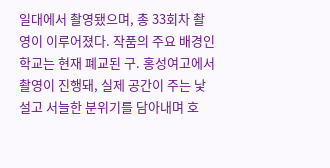일대에서 촬영됐으며, 총 33회차 촬영이 이루어졌다. 작품의 주요 배경인 학교는 현재 폐교된 구. 홍성여고에서 촬영이 진행돼, 실제 공간이 주는 낯설고 서늘한 분위기를 담아내며 호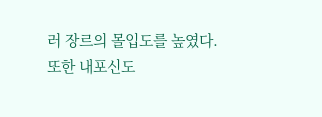러 장르의 몰입도를 높였다. 또한 내포신도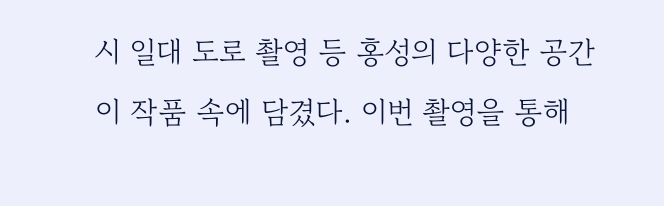시 일대 도로 촬영 등 홍성의 다양한 공간이 작품 속에 담겼다. 이번 촬영을 통해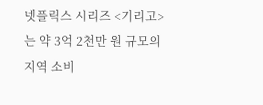넷플릭스 시리즈 <기리고>는 약 3억 2천만 원 규모의 지역 소비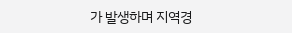가 발생하며 지역경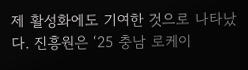제 활성화에도 기여한 것으로 나타났다. 진흥원은 ‘25 충남 로케이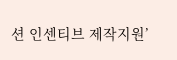션 인센티브 제작지원’